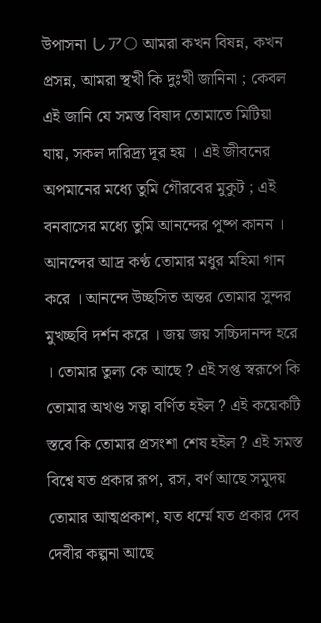উপাসনা しア○ আমরা কখন বিষন্ন, কখন প্রসন্ন, আমরা স্থখী কি দুঃখী জানিনা ; কেবল এই জানি যে সমস্ত বিষাদ তোমাতে মিটিয়া যায়, সকল দারিদ্র্য দূর হয় । এই জীবনের অপমানের মধ্যে তুমি গৌরবের মুকুট ; এই বনবাসের মধ্যে তুমি আনন্দের পুষ্প কানন । আনন্দের আদ্র কণ্ঠ তোমার মধুর মহিমা গান করে । আনন্দে উচ্ছসিত অন্তর তোমার সুন্দর মুখচ্ছবি দর্শন করে । জয় জয় সচ্চিদানন্দ হরে । তোমার তুল্য কে আছে ? এই সপ্ত স্বরূপে কি তোমার অখণ্ড সত্বা বর্ণিত হইল ? এই কয়েকটি স্তবে কি তোমার প্রসংশা শেষ হইল ? এই সমস্ত বিশ্বে যত প্রকার রূপ, রস, বর্ণ আছে সমুদয় তোমার আত্মপ্রকাশ, যত ধৰ্ম্মে যত প্রকার দেব দেবীর কল্পনা আছে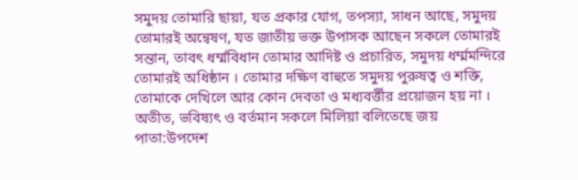সমুদয় তোমারি ছায়া, যত প্রকার যোগ, তপস্যা, সাধন আছে, সমুদয় তোমারই অন্বেষণ, যত জাতীয় ভক্ত উপাসক আছেন সকলে তোমারই সন্তান, তাবৎ ধৰ্ম্মবিধান তোমার আদিষ্ট ও প্রচারিত, সমুদয় ধৰ্ম্মমন্দিরে তোমারই অধিষ্ঠান । তোমার দক্ষিণ বাহুতে সমুদয় পুরুষত্ব ও শক্তি, তোমাকে দেখিলে আর কোন দেবতা ও মধ্যবৰ্ত্তীর প্রয়োজন হয় না । অতীত, ভবিষ্যৎ ও বর্তমান সকলে মিলিয়া বলিতেছে জয়
পাতা:উপদেশ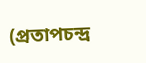(প্রতাপচন্দ্র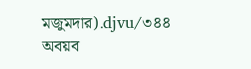মজুমদার).djvu/৩৪৪
অবয়ব